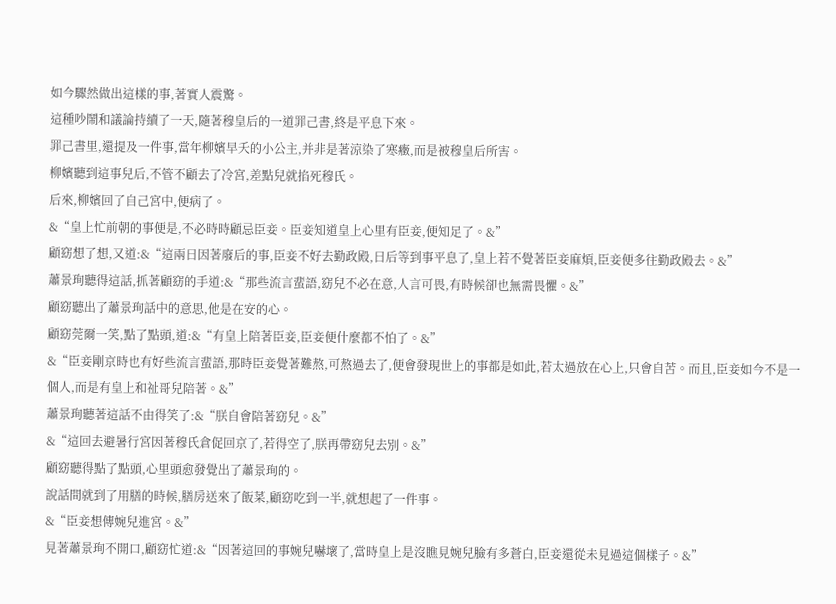如今驟然做出這樣的事,著實人震驚。
這種吵鬧和議論持續了一天,隨著穆皇后的一道罪己書,終是平息下來。
罪己書里,還提及一件事,當年柳嬪早夭的小公主,并非是著涼染了寒癥,而是被穆皇后所害。
柳嬪聽到這事兒后,不管不顧去了冷宮,差點兒就掐死穆氏。
后來,柳嬪回了自己宮中,便病了。
&“皇上忙前朝的事便是,不必時時顧忌臣妾。臣妾知道皇上心里有臣妾,便知足了。&”
顧窈想了想,又道:&“這兩日因著廢后的事,臣妾不好去勤政殿,日后等到事平息了,皇上若不覺著臣妾麻煩,臣妾便多往勤政殿去。&”
蕭景珣聽得這話,抓著顧窈的手道:&“那些流言蜚語,窈兒不必在意,人言可畏,有時候卻也無需畏懼。&”
顧窈聽出了蕭景珣話中的意思,他是在安的心。
顧窈莞爾一笑,點了點頭,道:&“有皇上陪著臣妾,臣妾便什麼都不怕了。&”
&“臣妾剛京時也有好些流言蜚語,那時臣妾覺著難熬,可熬過去了,便會發現世上的事都是如此,若太過放在心上,只會自苦。而且,臣妾如今不是一個人,而是有皇上和祉哥兒陪著。&”
蕭景珣聽著這話不由得笑了:&“朕自會陪著窈兒。&”
&“這回去避暑行宮因著穆氏倉促回京了,若得空了,朕再帶窈兒去別。&”
顧窈聽得點了點頭,心里頭愈發覺出了蕭景珣的。
說話間就到了用膳的時候,膳房送來了飯菜,顧窈吃到一半,就想起了一件事。
&“臣妾想傳婉兒進宮。&”
見著蕭景珣不開口,顧窈忙道:&“因著這回的事婉兒嚇壞了,當時皇上是沒瞧見婉兒臉有多蒼白,臣妾還從未見過這個樣子。&”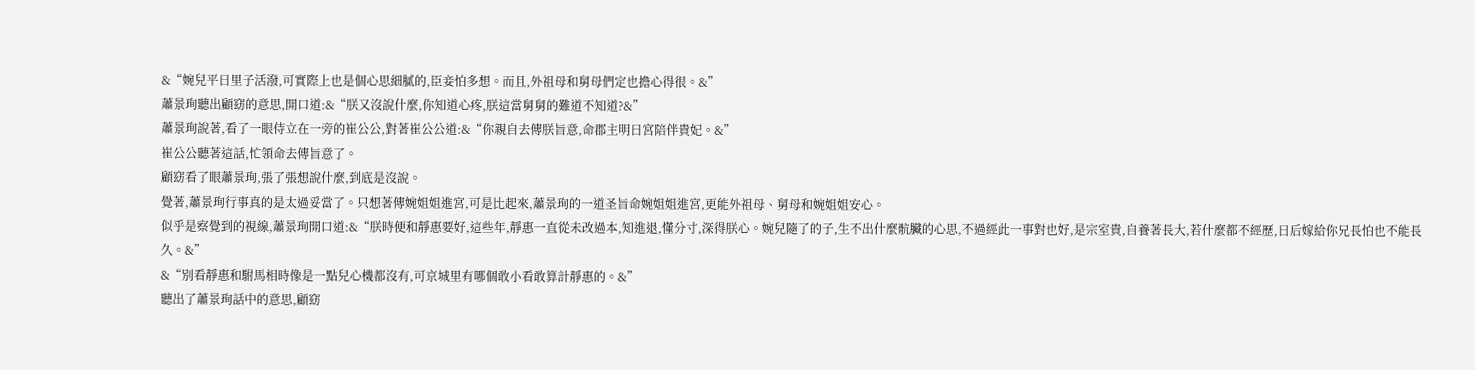&“婉兒平日里子活潑,可實際上也是個心思細膩的,臣妾怕多想。而且,外祖母和舅母們定也擔心得很。&”
蕭景珣聽出顧窈的意思,開口道:&“朕又沒說什麼,你知道心疼,朕這當舅舅的難道不知道?&”
蕭景珣說著,看了一眼侍立在一旁的崔公公,對著崔公公道:&“你親自去傳朕旨意,命郡主明日宮陪伴貴妃。&”
崔公公聽著這話,忙領命去傳旨意了。
顧窈看了眼蕭景珣,張了張想說什麼,到底是沒說。
覺著,蕭景珣行事真的是太過妥當了。只想著傳婉姐姐進宮,可是比起來,蕭景珣的一道圣旨命婉姐姐進宮,更能外祖母、舅母和婉姐姐安心。
似乎是察覺到的視線,蕭景珣開口道:&“朕時便和靜惠要好,這些年,靜惠一直從未改過本,知進退,懂分寸,深得朕心。婉兒隨了的子,生不出什麼骯臟的心思,不過經此一事對也好,是宗室貴,自養著長大,若什麼都不經歷,日后嫁給你兄長怕也不能長久。&”
&“別看靜惠和駙馬相時像是一點兒心機都沒有,可京城里有哪個敢小看敢算計靜惠的。&”
聽出了蕭景珣話中的意思,顧窈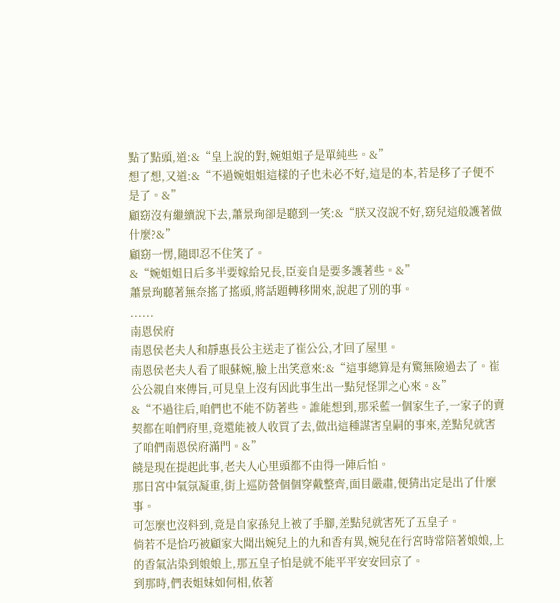點了點頭,道:&“皇上說的對,婉姐姐子是單純些。&”
想了想,又道:&“不過婉姐姐這樣的子也未必不好,這是的本,若是移了子便不是了。&”
顧窈沒有繼續說下去,蕭景珣卻是聽到一笑:&“朕又沒說不好,窈兒這般護著做什麼?&”
顧窈一愣,隨即忍不住笑了。
&“婉姐姐日后多半要嫁給兄長,臣妾自是要多護著些。&”
蕭景珣聽著無奈搖了搖頭,將話題轉移開來,說起了別的事。
......
南恩侯府
南恩侯老夫人和靜惠長公主送走了崔公公,才回了屋里。
南恩侯老夫人看了眼蘇婉,臉上出笑意來:&“這事總算是有驚無險過去了。崔公公親自來傳旨,可見皇上沒有因此事生出一點兒怪罪之心來。&”
&“不過往后,咱們也不能不防著些。誰能想到,那采藍一個家生子,一家子的賣契都在咱們府里,竟還能被人收買了去,做出這種謀害皇嗣的事來,差點兒就害了咱們南恩侯府滿門。&”
饒是現在提起此事,老夫人心里頭都不由得一陣后怕。
那日宮中氣氛凝重,街上巡防營個個穿戴整齊,面目嚴肅,便猜出定是出了什麼事。
可怎麼也沒料到,竟是自家孫兒上被了手腳,差點兒就害死了五皇子。
倘若不是恰巧被顧家大聞出婉兒上的九和香有異,婉兒在行宮時常陪著娘娘,上的香氣沾染到娘娘上,那五皇子怕是就不能平平安安回京了。
到那時,們表姐妹如何相,依著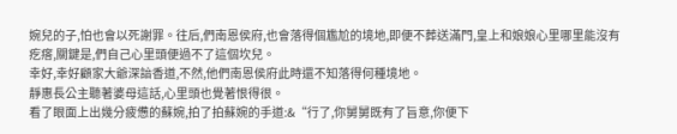婉兒的子,怕也會以死謝罪。往后,們南恩侯府,也會落得個尷尬的境地,即便不葬送滿門,皇上和娘娘心里哪里能沒有疙瘩,關鍵是,們自己心里頭便過不了這個坎兒。
幸好,幸好顧家大爺深諳香道,不然,他們南恩侯府此時還不知落得何種境地。
靜惠長公主聽著婆母這話,心里頭也覺著恨得很。
看了眼面上出幾分疲憊的蘇婉,拍了拍蘇婉的手道:&“行了,你舅舅既有了旨意,你便下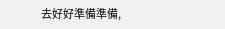去好好準備準備,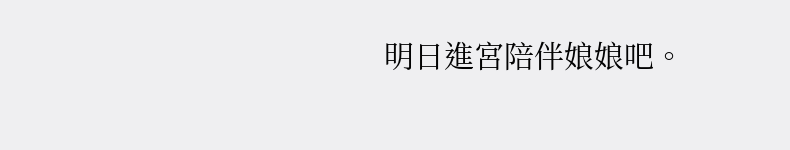明日進宮陪伴娘娘吧。